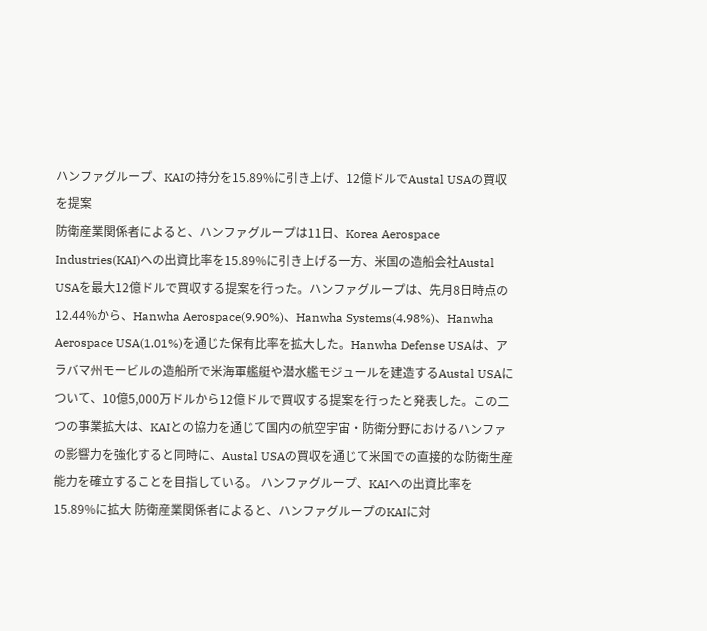ハンファグループ、KAIの持分を15.89%に引き上げ、12億ドルでAustal USAの買収を提案
防衛産業関係者によると、ハンファグループは11日、Korea Aerospace Industries(KAI)への出資比率を15.89%に引き上げる一方、米国の造船会社Austal USAを最大12億ドルで買収する提案を行った。ハンファグループは、先月8日時点の12.44%から、Hanwha Aerospace(9.90%)、Hanwha Systems(4.98%)、Hanwha Aerospace USA(1.01%)を通じた保有比率を拡大した。Hanwha Defense USAは、アラバマ州モービルの造船所で米海軍艦艇や潜水艦モジュールを建造するAustal USAについて、10億5,000万ドルから12億ドルで買収する提案を行ったと発表した。この二つの事業拡大は、KAIとの協力を通じて国内の航空宇宙・防衛分野におけるハンファの影響力を強化すると同時に、Austal USAの買収を通じて米国での直接的な防衛生産能力を確立することを目指している。 ハンファグループ、KAIへの出資比率を15.89%に拡大 防衛産業関係者によると、ハンファグループのKAIに対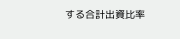する合計出資比率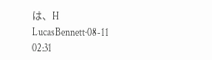は、H
LucasBennett·08-11 02:31